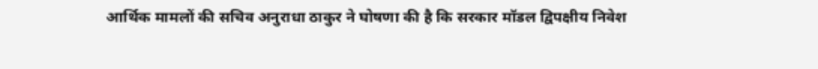आर्थिक मामलों की सचिव अनुराधा ठाकुर ने घोषणा की है कि सरकार मॉडल द्विपक्षीय निवेश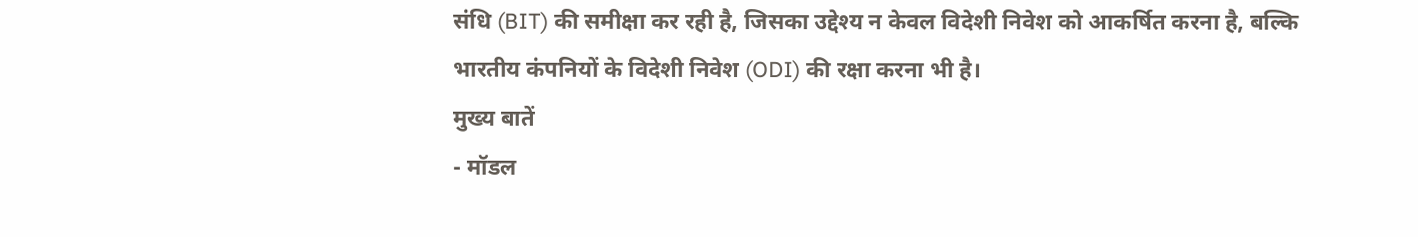संधि (BIT) की समीक्षा कर रही है, जिसका उद्देश्य न केवल विदेशी निवेश को आकर्षित करना है, बल्कि भारतीय कंपनियों के विदेशी निवेश (ODI) की रक्षा करना भी है।
मुख्य बातें
- मॉडल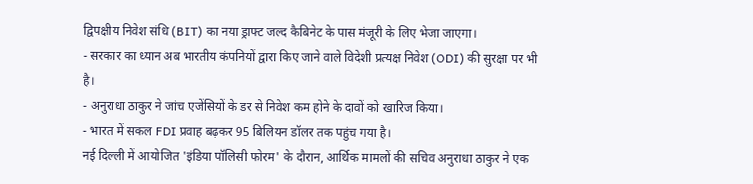द्विपक्षीय निवेश संधि (BIT) का नया ड्राफ्ट जल्द कैबिनेट के पास मंजूरी के लिए भेजा जाएगा।
- सरकार का ध्यान अब भारतीय कंपनियों द्वारा किए जाने वाले विदेशी प्रत्यक्ष निवेश (ODI) की सुरक्षा पर भी है।
- अनुराधा ठाकुर ने जांच एजेंसियों के डर से निवेश कम होने के दावों को खारिज किया।
- भारत में सकल FDI प्रवाह बढ़कर 95 बिलियन डॉलर तक पहुंच गया है।
नई दिल्ली में आयोजित 'इंडिया पॉलिसी फोरम' के दौरान, आर्थिक मामलों की सचिव अनुराधा ठाकुर ने एक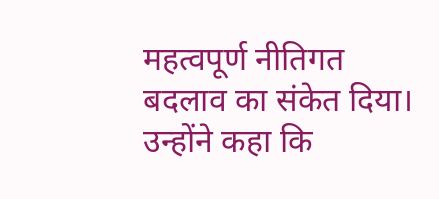महत्वपूर्ण नीतिगत बदलाव का संकेत दिया। उन्होंने कहा कि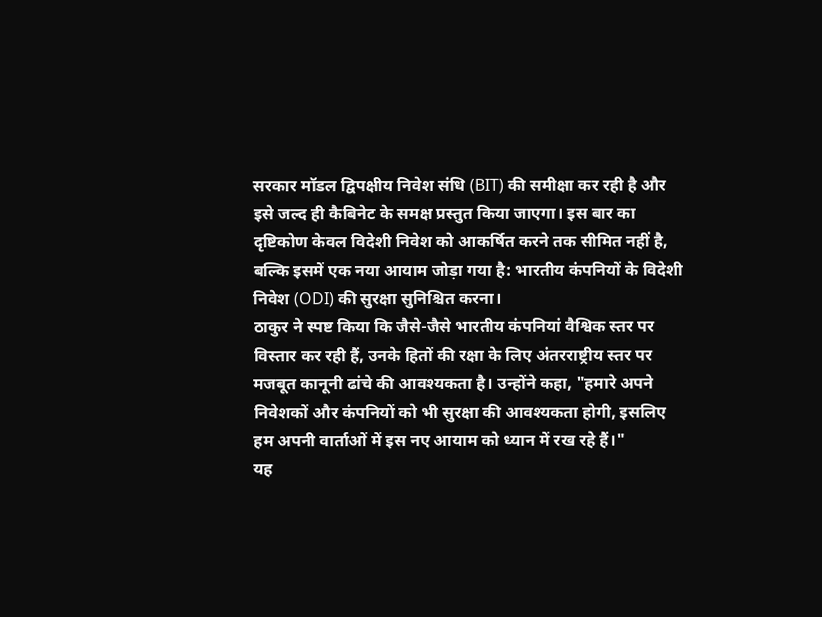सरकार मॉडल द्विपक्षीय निवेश संधि (BIT) की समीक्षा कर रही है और इसे जल्द ही कैबिनेट के समक्ष प्रस्तुत किया जाएगा। इस बार का दृष्टिकोण केवल विदेशी निवेश को आकर्षित करने तक सीमित नहीं है, बल्कि इसमें एक नया आयाम जोड़ा गया है: भारतीय कंपनियों के विदेशी निवेश (ODI) की सुरक्षा सुनिश्चित करना।
ठाकुर ने स्पष्ट किया कि जैसे-जैसे भारतीय कंपनियां वैश्विक स्तर पर विस्तार कर रही हैं, उनके हितों की रक्षा के लिए अंतरराष्ट्रीय स्तर पर मजबूत कानूनी ढांचे की आवश्यकता है। उन्होंने कहा, "हमारे अपने निवेशकों और कंपनियों को भी सुरक्षा की आवश्यकता होगी, इसलिए हम अपनी वार्ताओं में इस नए आयाम को ध्यान में रख रहे हैं।"
यह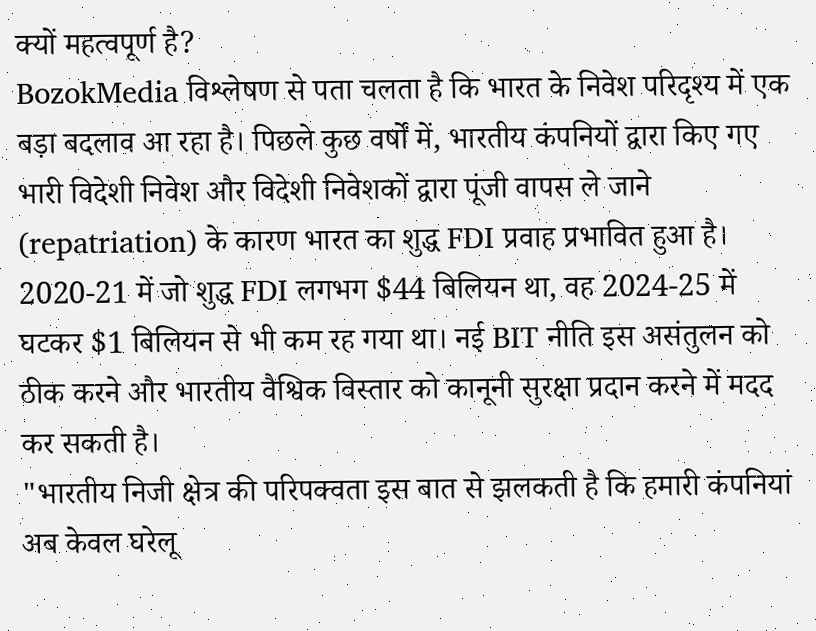क्यों महत्वपूर्ण है?
BozokMedia विश्लेषण से पता चलता है कि भारत के निवेश परिदृश्य में एक बड़ा बदलाव आ रहा है। पिछले कुछ वर्षों में, भारतीय कंपनियों द्वारा किए गए भारी विदेशी निवेश और विदेशी निवेशकों द्वारा पूंजी वापस ले जाने (repatriation) के कारण भारत का शुद्ध FDI प्रवाह प्रभावित हुआ है। 2020-21 में जो शुद्ध FDI लगभग $44 बिलियन था, वह 2024-25 में घटकर $1 बिलियन से भी कम रह गया था। नई BIT नीति इस असंतुलन को ठीक करने और भारतीय वैश्विक विस्तार को कानूनी सुरक्षा प्रदान करने में मदद कर सकती है।
"भारतीय निजी क्षेत्र की परिपक्वता इस बात से झलकती है कि हमारी कंपनियां अब केवल घरेलू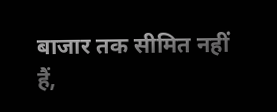बाजार तक सीमित नहीं हैं,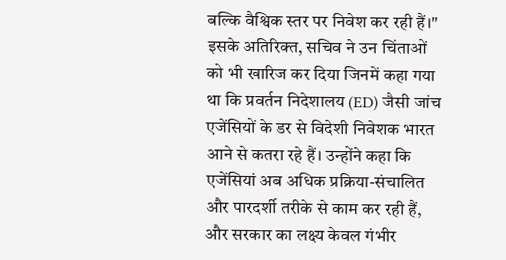बल्कि वैश्विक स्तर पर निवेश कर रही हैं।"
इसके अतिरिक्त, सचिव ने उन चिंताओं को भी खारिज कर दिया जिनमें कहा गया था कि प्रवर्तन निदेशालय (ED) जैसी जांच एजेंसियों के डर से विदेशी निवेशक भारत आने से कतरा रहे हैं। उन्होंने कहा कि एजेंसियां अब अधिक प्रक्रिया-संचालित और पारदर्शी तरीके से काम कर रही हैं, और सरकार का लक्ष्य केवल गंभीर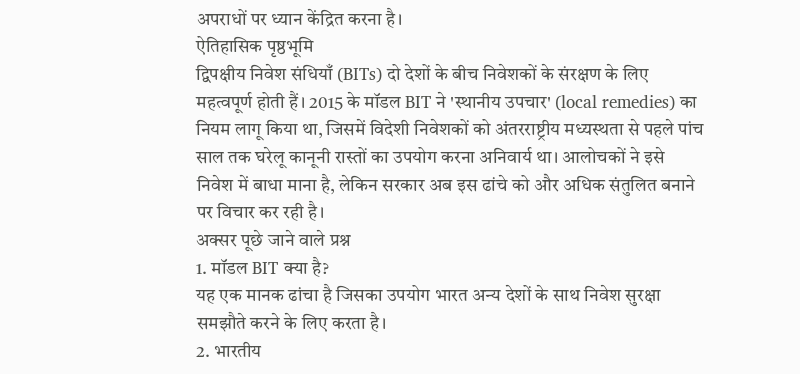अपराधों पर ध्यान केंद्रित करना है।
ऐतिहासिक पृष्ठभूमि
द्विपक्षीय निवेश संधियाँ (BITs) दो देशों के बीच निवेशकों के संरक्षण के लिए महत्वपूर्ण होती हैं। 2015 के मॉडल BIT ने 'स्थानीय उपचार' (local remedies) का नियम लागू किया था, जिसमें विदेशी निवेशकों को अंतरराष्ट्रीय मध्यस्थता से पहले पांच साल तक घरेलू कानूनी रास्तों का उपयोग करना अनिवार्य था। आलोचकों ने इसे निवेश में बाधा माना है, लेकिन सरकार अब इस ढांचे को और अधिक संतुलित बनाने पर विचार कर रही है।
अक्सर पूछे जाने वाले प्रश्न
1. मॉडल BIT क्या है?
यह एक मानक ढांचा है जिसका उपयोग भारत अन्य देशों के साथ निवेश सुरक्षा समझौते करने के लिए करता है।
2. भारतीय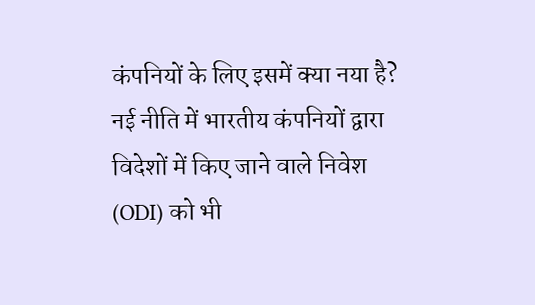कंपनियों के लिए इसमें क्या नया है?
नई नीति में भारतीय कंपनियों द्वारा विदेशों में किए जाने वाले निवेश (ODI) को भी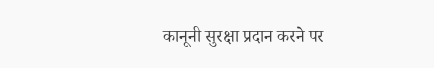कानूनी सुरक्षा प्रदान करने पर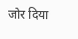जोर दिया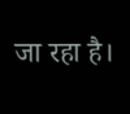जा रहा है।